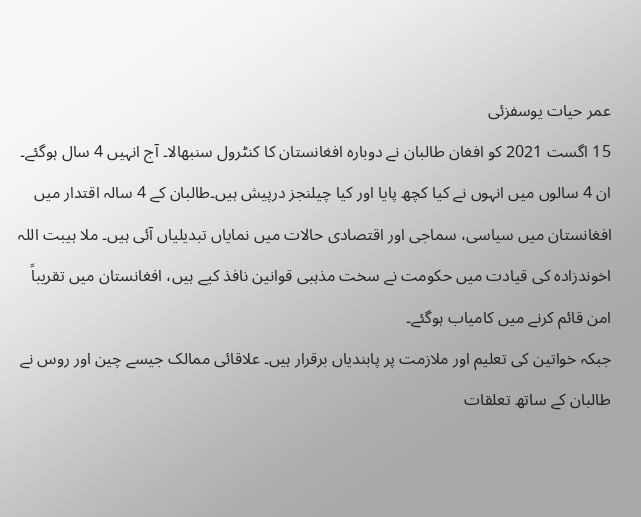عمر حیات یوسفزئی
15 اگست 2021 کو افغان طالبان نے دوبارہ افغانستان کا کنٹرول سنبھالا۔ آج انہیں 4 سال ہوگئے۔ ان 4 سالوں میں انہوں نے کیا کچھ پایا اور کیا چیلنجز درپیش ہیں۔طالبان کے 4 سالہ اقتدار میں افغانستان میں سیاسی، سماجی اور اقتصادی حالات میں نمایاں تبدیلیاں آئی ہیں۔ ملا ہیبت اللہ اخوندزادہ کی قیادت میں حکومت نے سخت مذہبی قوانین نافذ کیے ہیں، افغانستان میں تقریباً امن قائم کرنے میں کامیاب ہوگئے۔
جبکہ خواتین کی تعلیم اور ملازمت پر پابندیاں برقرار ہیں۔ علاقائی ممالک جیسے چین اور روس نے طالبان کے ساتھ تعلقات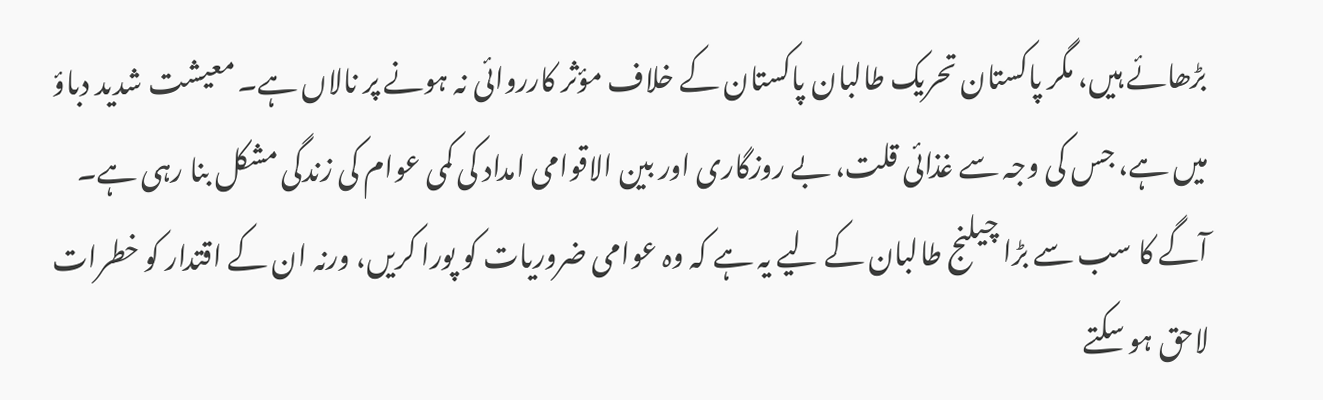بڑھائے ہیں، مگر پاکستان تحریک طالبان پاکستان کے خلاف مؤثر کارروائی نہ ہونے پر نالاں ہے۔ معیشت شدید دباؤ میں ہے، جس کی وجہ سے غذائی قلت، بے روزگاری اور بین الاقوامی امداد کی کمی عوام کی زندگی مشکل بنا رہی ہے۔ آگے کا سب سے بڑا چیلنج طالبان کے لیے یہ ہے کہ وہ عوامی ضروریات کو پورا کریں، ورنہ ان کے اقتدار کو خطرات لاحق ہو سکتے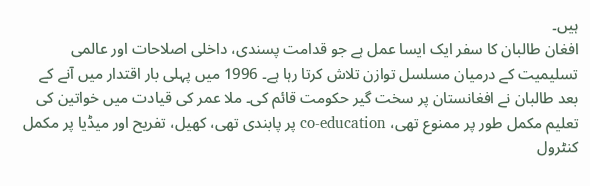ہیں۔
افغان طالبان کا سفر ایک ایسا عمل ہے جو قدامت پسندی، داخلی اصلاحات اور عالمی تسلیمیت کے درمیان مسلسل توازن تلاش کرتا رہا ہے۔ 1996 میں پہلی بار اقتدار میں آنے کے بعد طالبان نے افغانستان پر سخت گیر حکومت قائم کی۔ ملا عمر کی قیادت میں خواتین کی تعلیم مکمل طور پر ممنوع تھی، co-education پر پابندی تھی، کھیل، تفریح اور میڈیا پر مکمل کنٹرول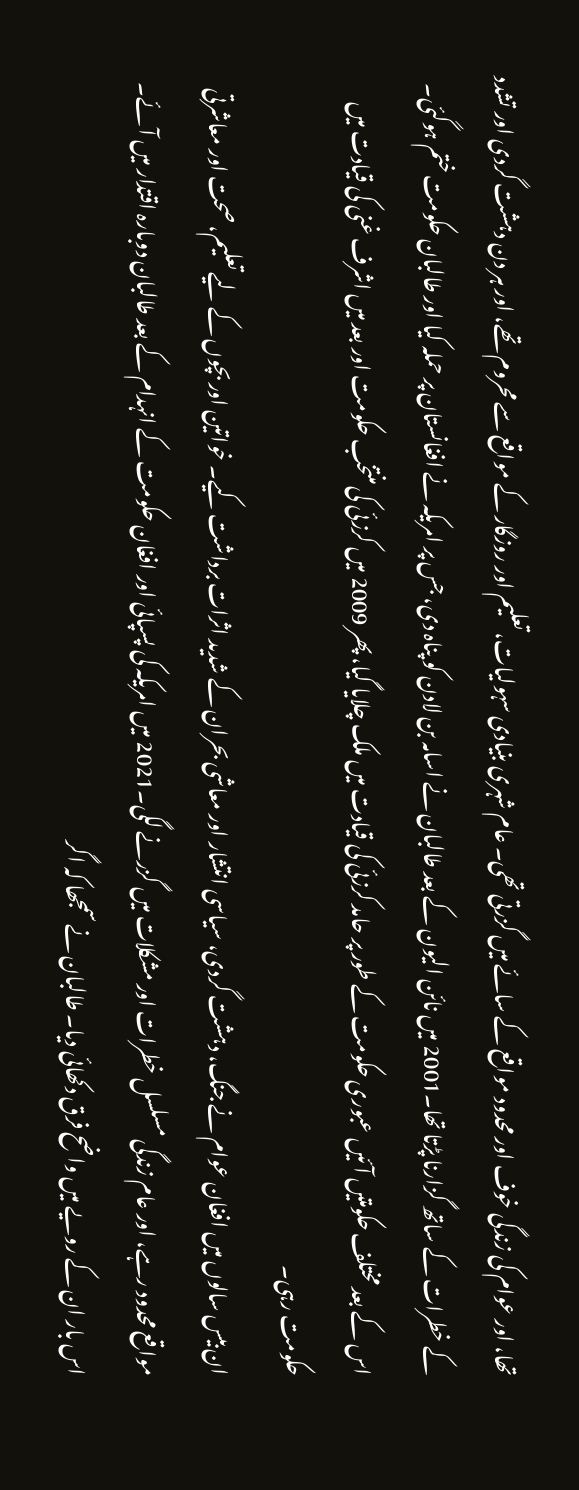تھا، اور عوام کی زندگی خوف اور محدود مواقع کے سائے میں گزرتی تھی۔ عام شہری بنیادی سہولیات، تعلیم اور روزگار کے مواقع سے محروم تھے، اور ہر دن دہشت گردی اور تشدد کے خطرات کے ساتھ گزارنا پڑتا تھا۔2001 میں نائن الیون کے بعد طالبان نے اسامہ بن لادن کو پناہ دی، جس پر امریکہ نے افغانستان پر حملہ کیا اور طالبان حکومت ختم ہوگئی۔ اس کے بعد مختلف حکومتیں آئیں عبوری حکومت کے طور پر حامد کرزئی کی قیادت میں ملک چلایا گیا، پھر 2009 میں کرزئی کی منتخب حکومت اور بعد میں اشرف غنی کی قیادت میں حکومت رہی۔
ان بیس سالوں میں افغان عوام نے جنگ، دہشت گردی، سیاسی انتشار اور معاشی بحران کے شدید اثرات برداشت کیے۔ خواتین اور بچوں کے لیے تعلیم، صحت اور معاشرتی مواقع محدود رہے، اور عام زندگی مسلسل خطرات اور مشکلات میں گزرنے لگی۔2021 میں امریکہ کی پسپائی اور افغان حکومت کے انہدام کے بعد طالبان دوبارہ اقتدار میں آئے۔ اس بار ان کے رویے میں واضح فرق دکھائی دیا۔ طالبان نے سمجھا کہ اگر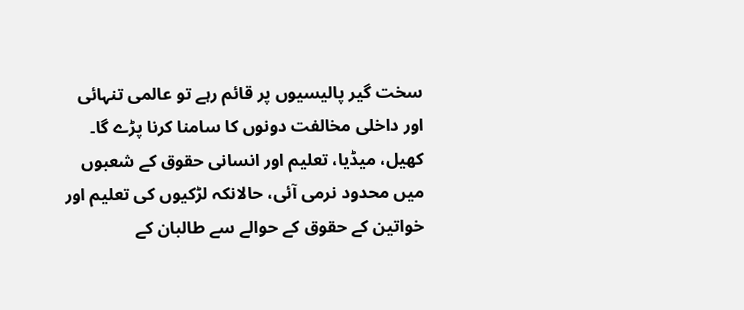سخت گیر پالیسیوں پر قائم رہے تو عالمی تنہائی اور داخلی مخالفت دونوں کا سامنا کرنا پڑے گا۔ کھیل، میڈیا، تعلیم اور انسانی حقوق کے شعبوں میں محدود نرمی آئی، حالانکہ لڑکیوں کی تعلیم اور خواتین کے حقوق کے حوالے سے طالبان کے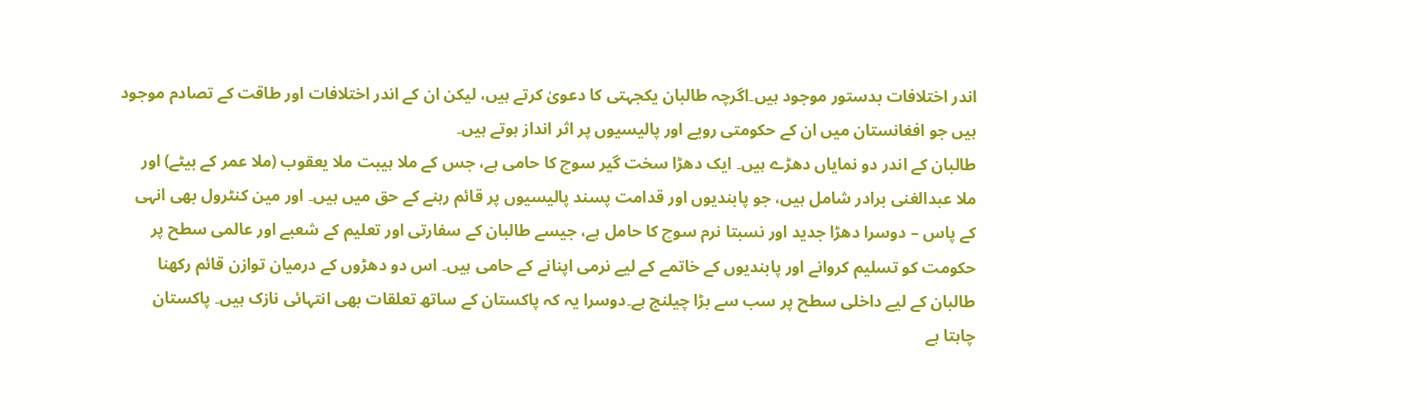اندر اختلافات بدستور موجود ہیں۔اگرچہ طالبان یکجہتی کا دعویٰ کرتے ہیں، لیکن ان کے اندر اختلافات اور طاقت کے تصادم موجود ہیں جو افغانستان میں ان کے حکومتی رویے اور پالیسیوں پر اثر انداز ہوتے ہیں۔
طالبان کے اندر دو نمایاں دھڑے ہیں۔ ایک دھڑا سخت گیر سوچ کا حامی ہے، جس کے ملا ہیبت ملا یعقوب (ملا عمر کے بیٹے) اور ملا عبدالغنی برادر شامل ہیں، جو پابندیوں اور قدامت پسند پالیسیوں پر قائم رہنے کے حق میں ہیں۔ اور مین کنٹرول بھی انہی کے پاس – دوسرا دھڑا جدید اور نسبتا نرم سوچ کا حامل ہے، جیسے طالبان کے سفارتی اور تعلیم کے شعبے اور عالمی سطح پر حکومت کو تسلیم کروانے اور پابندیوں کے خاتمے کے لیے نرمی اپنانے کے حامی ہیں۔ اس دو دھڑوں کے درمیان توازن قائم رکھنا طالبان کے لیے داخلی سطح پر سب سے بڑا چیلنج ہے۔دوسرا یہ کہ پاکستان کے ساتھ تعلقات بھی انتہائی نازک ہیں۔ پاکستان چاہتا ہے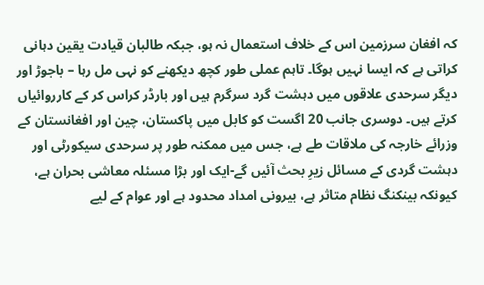کہ افغان سرزمین اس کے خلاف استعمال نہ ہو، جبکہ طالبان قیادت یقین دہانی کراتی ہے کہ ایسا نہیں ہوگا۔ تاہم عملی طور کچھ دیکھنے کو نہی مل رہا – باجوڑ اور دیگر سرحدی علاقوں میں دہشت گرد سرگرم ہیں اور بارڈر کراس کر کے کارروائیاں کرتے ہیں۔ دوسری جانب 20 اگست کو کابل میں پاکستان، چین اور افغانستان کے وزرائے خارجہ کی ملاقات طے ہے، جس میں ممکنہ طور پر سرحدی سیکورٹی اور دہشت گردی کے مسائل زیرِ بحث آئیں گے-ایک اور بڑا مسئلہ معاشی بحران ہے، کیونکہ بینکنگ نظام متاثر ہے، بیرونی امداد محدود ہے اور عوام کے لیے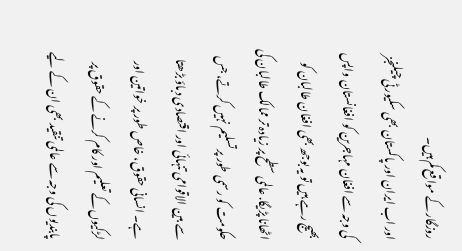روزگار کے مواقع کم ہیں۔
اور اب ایران اور پاکستان بھی سکیورٹی چیلنجز کی وجہ سے افغان مہاجرین کو افغانستان واپس بھیج رہے ہیں تو یہ بوجھ بھی افغان طالبان کو اٹھانا پڑیگا. عالمی سطح پر زیادہ تر ممالک طالبان کی حکومت کو رسمی طور پر تسلیم نہیں کرتے، جس سے بین الاقوامی تنہائی اور اقتصادی دباؤ بڑھتا ہے۔ انسانی حقوق، خاص طور پر خواتین اور لڑکیوں کے تعلیم اور کام کرنے کے حقوق پر پابندیوں کی وجہ سے عالمی تنقید بھی ان کے لیے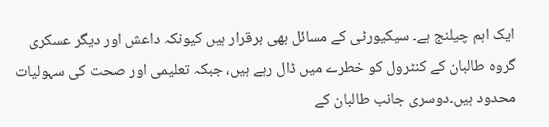ایک اہم چیلنج ہے۔ سیکیورٹی کے مسائل بھی برقرار ہیں کیونکہ داعش اور دیگر عسکری گروہ طالبان کے کنٹرول کو خطرے میں ڈال رہے ہیں، جبکہ تعلیمی اور صحت کی سہولیات محدود ہیں۔دوسری جانب طالبان کے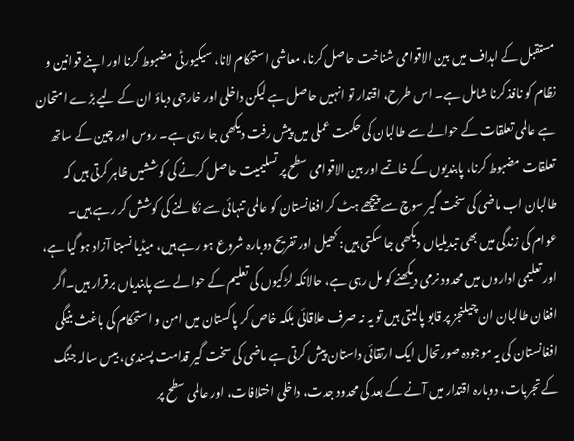مستقبل کے اہداف میں بین الاقوامی شناخت حاصل کرنا، معاشی استحکام لانا، سیکیورٹی مضبوط کرنا اور اپنے قوانین و نظام کو نافذ کرنا شامل ہے۔ اس طرح، اقتدار تو انہیں حاصل ہے لیکن داخلی اور خارجی دباؤ ان کے لیے بڑے امتحان ہے عالمی تعلقات کے حوالے سے طالبان کی حکمت عملی میں پیش رفت دیکھی جا رہی ہے۔ روس اور چین کے ساتھ تعلقات مضبوط کرنا، پابندیوں کے خاتمے اور بین الاقوامی سطح پر تسلیمیت حاصل کرنے کی کوششیں ظاہر کرتی ہیں کہ طالبان اب ماضی کی سخت گیر سوچ سے پیچھے ہٹ کر افغانستان کو عالمی تنہائی سے نکالنے کی کوشش کر رہے ہیں۔
عوام کی زندگی میں بھی تبدیلیاں دیکھی جا سکتی ہیں: کھیل اور تفریح دوبارہ شروع ہو رہے ہیں، میڈیا نسبتا آزاد ہو گیا ہے، اور تعلیمی اداروں میں محدود نرمی دیکھنے کو مل رہی ہے، حالانکہ لڑکیوں کی تعلیم کے حوالے سے پابندیاں برقرار ہیں۔اگر افغان طالبان ان چیلنجز پر قابو پالیتی ہیں تو یہ نہ صرف علاقائی بلکہ خاص کر پاکستان میں امن و استحکام کی باغث بنیگی افغانستان کی یہ موجودہ صورتحال ایک ارتقائی داستان پیش کرتی ہے ماضی کی سخت گیر قدامت پسندی، بیس سالہ جنگ کے تجربات، دوبارہ اقتدار میں آنے کے بعد کی محدود جدت، داخلی اختلافات، اور عالمی سطح پر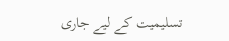تسلیمیت کے لیے جاری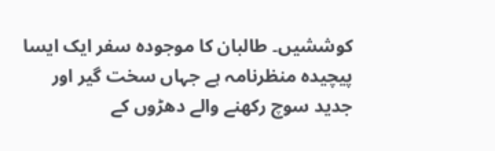کوششیں۔ طالبان کا موجودہ سفر ایک ایسا پیچیدہ منظرنامہ ہے جہاں سخت گیر اور جدید سوچ رکھنے والے دھڑوں کے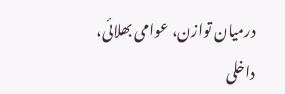درمیان توازن، عوامی بھلائی، داخلی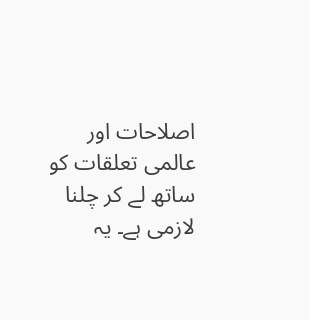اصلاحات اور عالمی تعلقات کو ساتھ لے کر چلنا لازمی ہے۔ یہ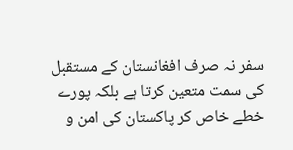سفر نہ صرف افغانستان کے مستقبل کی سمت متعین کرتا ہے بلکہ پورے خطے خاص کر پاکستان کی امن و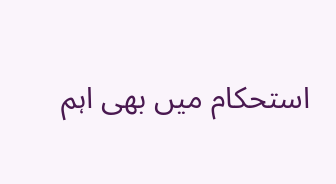استحکام میں بھی اہم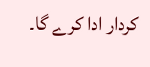کردار ادا کرے گا۔